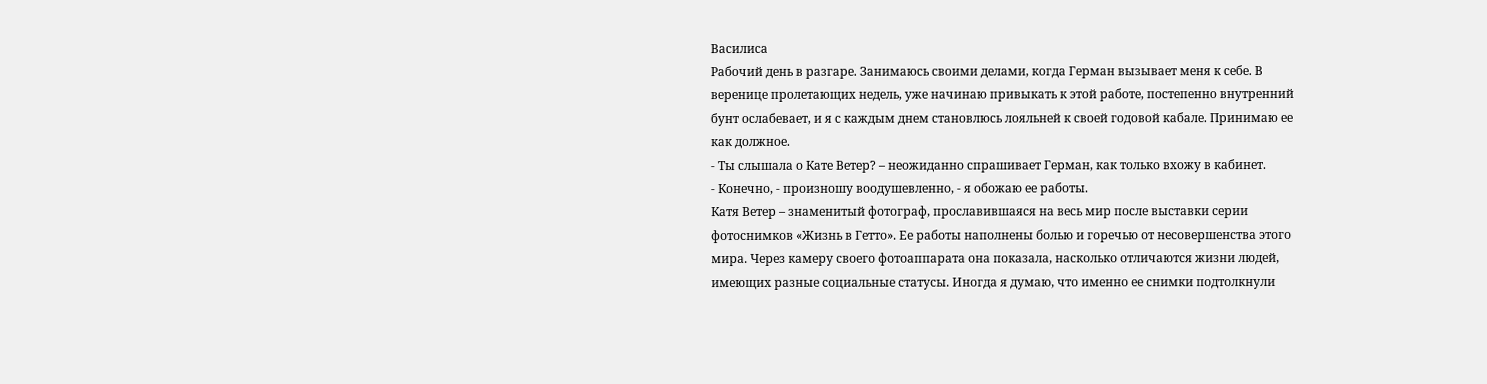Василиса
Рабочий день в разгаре. Занимаюсь своими делами, когда Герман вызывает меня к себе. В веренице пролетающих недель, уже начинаю привыкать к этой работе, постепенно внутренний бунт ослабевает, и я с каждым днем становлюсь лояльней к своей годовой кабале. Принимаю ее как должное.
- Ты слышала о Кате Ветер? – неожиданно спрашивает Герман, как только вхожу в кабинет.
- Конечно, - произношу воодушевленно, - я обожаю ее работы.
Катя Ветер – знаменитый фотограф, прославившаяся на весь мир после выставки серии фотоснимков «Жизнь в Гетто». Ее работы наполнены болью и горечью от несовершенства этого мира. Через камеру своего фотоаппарата она показала, насколько отличаются жизни людей, имеющих разные социальные статусы. Иногда я думаю, что именно ее снимки подтолкнули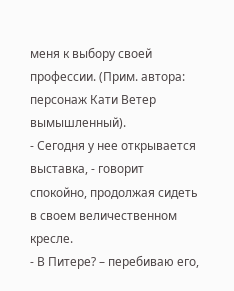меня к выбору своей профессии. (Прим. автора: персонаж Кати Ветер вымышленный).
- Сегодня у нее открывается выставка, - говорит спокойно, продолжая сидеть в своем величественном кресле.
- В Питере? – перебиваю его,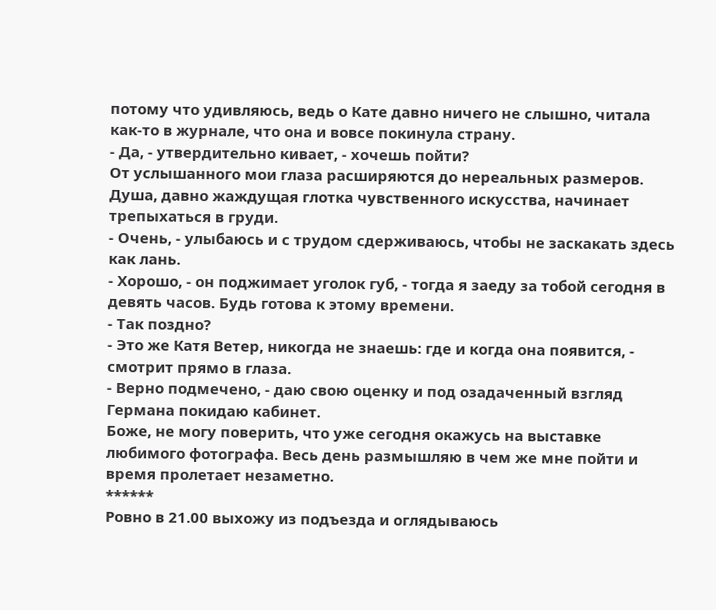потому что удивляюсь, ведь о Кате давно ничего не слышно, читала как-то в журнале, что она и вовсе покинула страну.
- Да, - утвердительно кивает, - хочешь пойти?
От услышанного мои глаза расширяются до нереальных размеров. Душа, давно жаждущая глотка чувственного искусства, начинает трепыхаться в груди.
- Очень, - улыбаюсь и с трудом сдерживаюсь, чтобы не заскакать здесь как лань.
- Хорошо, - он поджимает уголок губ, - тогда я заеду за тобой сегодня в девять часов. Будь готова к этому времени.
- Так поздно?
- Это же Катя Ветер, никогда не знаешь: где и когда она появится, - смотрит прямо в глаза.
- Верно подмечено, - даю свою оценку и под озадаченный взгляд Германа покидаю кабинет.
Боже, не могу поверить, что уже сегодня окажусь на выставке любимого фотографа. Весь день размышляю в чем же мне пойти и время пролетает незаметно.
******
Ровно в 21.00 выхожу из подъезда и оглядываюсь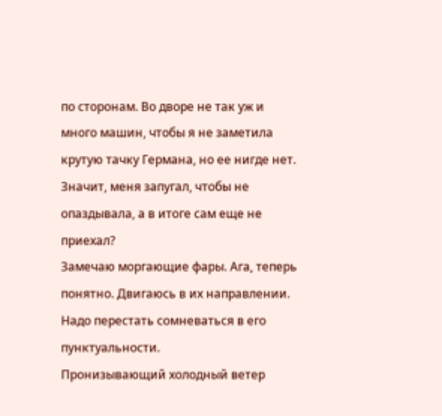по сторонам. Во дворе не так уж и много машин, чтобы я не заметила крутую тачку Германа, но ее нигде нет. Значит, меня запугал, чтобы не опаздывала, а в итоге сам еще не приехал?
Замечаю моргающие фары. Ага, теперь понятно. Двигаюсь в их направлении. Надо перестать сомневаться в его пунктуальности.
Пронизывающий холодный ветер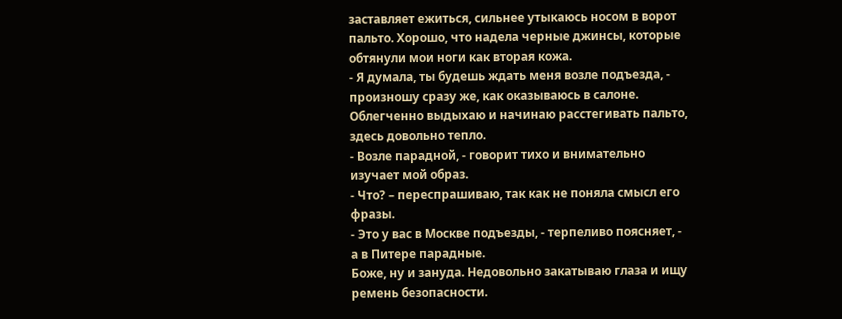заставляет ежиться, сильнее утыкаюсь носом в ворот пальто. Хорошо, что надела черные джинсы, которые обтянули мои ноги как вторая кожа.
- Я думала, ты будешь ждать меня возле подъезда, - произношу сразу же, как оказываюсь в салоне.
Облегченно выдыхаю и начинаю расстегивать пальто, здесь довольно тепло.
- Возле парадной, - говорит тихо и внимательно изучает мой образ.
- Что? – переспрашиваю, так как не поняла смысл его фразы.
- Это у вас в Москве подъезды, - терпеливо поясняет, - а в Питере парадные.
Боже, ну и зануда. Недовольно закатываю глаза и ищу ремень безопасности.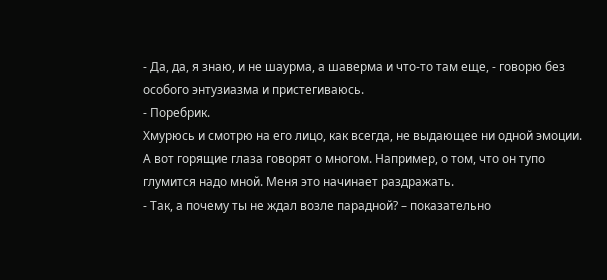- Да, да, я знаю, и не шаурма, а шаверма и что-то там еще, - говорю без особого энтузиазма и пристегиваюсь.
- Поребрик.
Хмурюсь и смотрю на его лицо, как всегда, не выдающее ни одной эмоции. А вот горящие глаза говорят о многом. Например, о том, что он тупо глумится надо мной. Меня это начинает раздражать.
- Так, а почему ты не ждал возле парадной? – показательно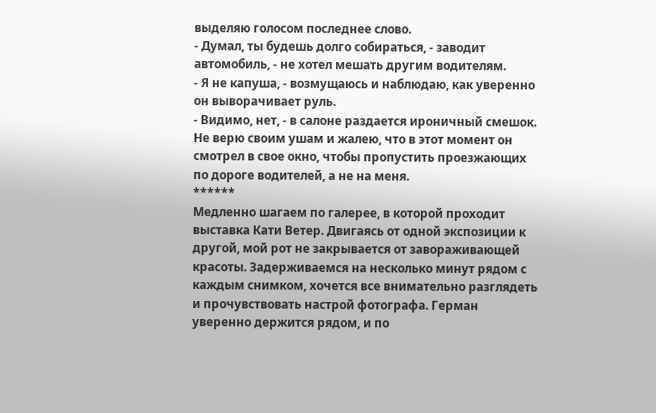выделяю голосом последнее слово.
- Думал, ты будешь долго собираться, - заводит автомобиль, - не хотел мешать другим водителям.
- Я не капуша, - возмущаюсь и наблюдаю, как уверенно он выворачивает руль.
- Видимо, нет, - в салоне раздается ироничный смешок.
Не верю своим ушам и жалею, что в этот момент он смотрел в свое окно, чтобы пропустить проезжающих по дороге водителей, а не на меня.
******
Медленно шагаем по галерее, в которой проходит выставка Кати Ветер. Двигаясь от одной экспозиции к другой, мой рот не закрывается от завораживающей красоты. Задерживаемся на несколько минут рядом с каждым снимком, хочется все внимательно разглядеть и прочувствовать настрой фотографа. Герман уверенно держится рядом, и по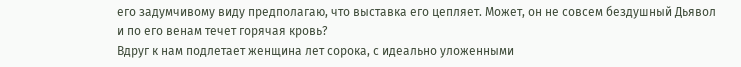его задумчивому виду предполагаю, что выставка его цепляет. Может, он не совсем бездушный Дьявол и по его венам течет горячая кровь?
Вдруг к нам подлетает женщина лет сорока, с идеально уложенными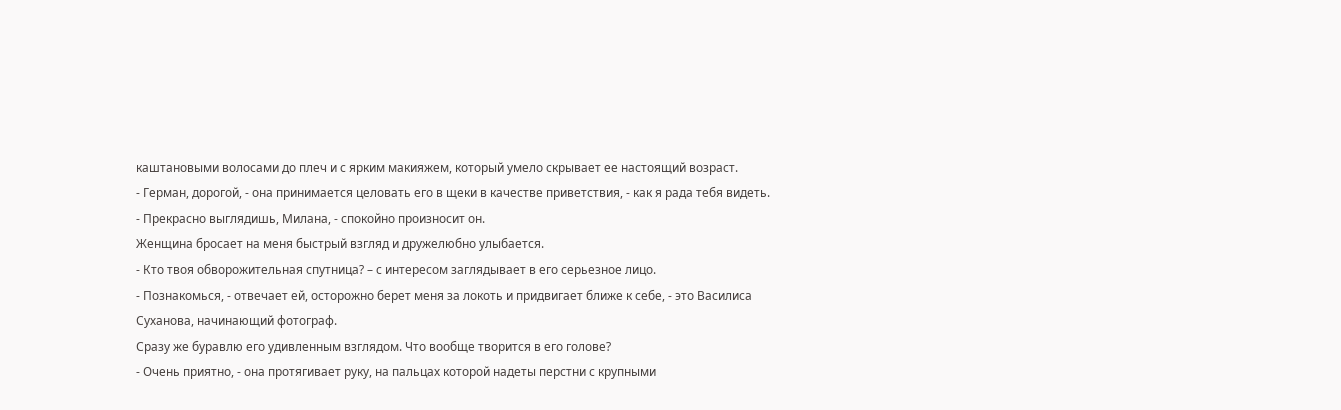каштановыми волосами до плеч и с ярким макияжем, который умело скрывает ее настоящий возраст.
- Герман, дорогой, - она принимается целовать его в щеки в качестве приветствия, - как я рада тебя видеть.
- Прекрасно выглядишь, Милана, - спокойно произносит он.
Женщина бросает на меня быстрый взгляд и дружелюбно улыбается.
- Кто твоя обворожительная спутница? – с интересом заглядывает в его серьезное лицо.
- Познакомься, - отвечает ей, осторожно берет меня за локоть и придвигает ближе к себе, - это Василиса Суханова, начинающий фотограф.
Сразу же буравлю его удивленным взглядом. Что вообще творится в его голове?
- Очень приятно, - она протягивает руку, на пальцах которой надеты перстни с крупными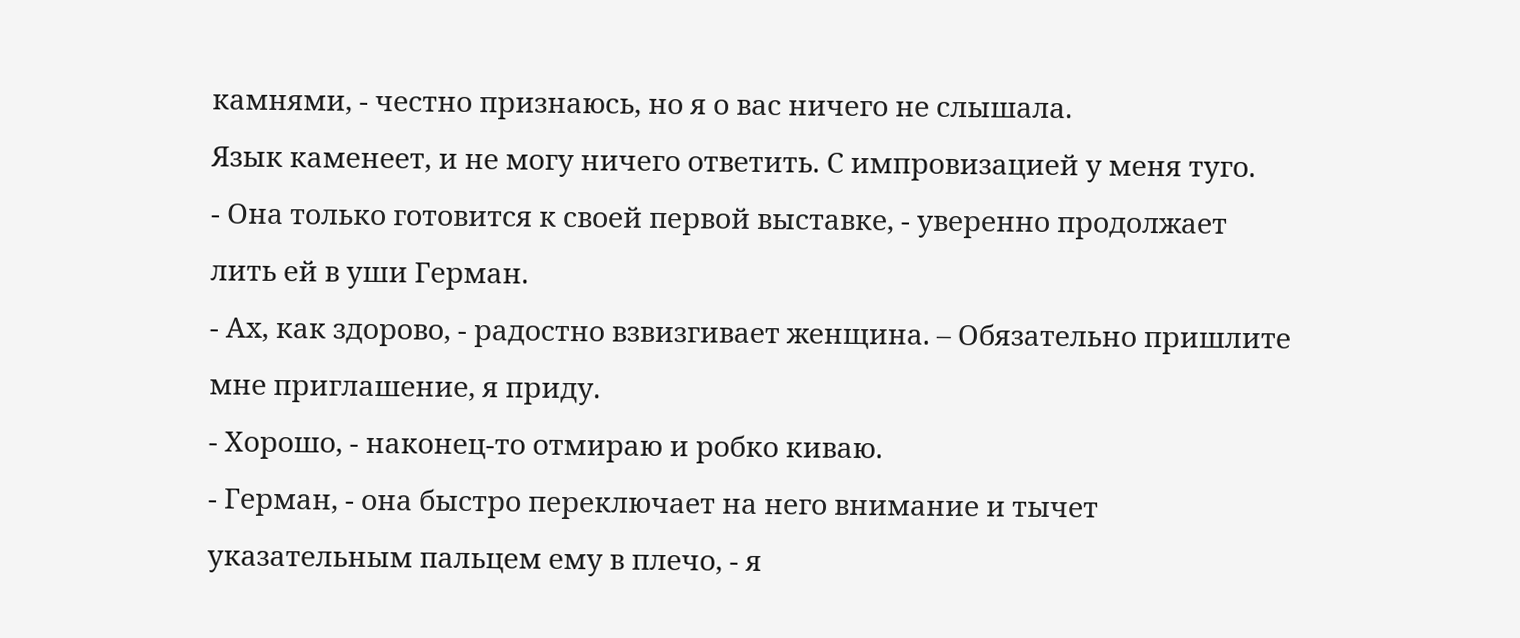камнями, - честно признаюсь, но я о вас ничего не слышала.
Язык каменеет, и не могу ничего ответить. С импровизацией у меня туго.
- Она только готовится к своей первой выставке, - уверенно продолжает лить ей в уши Герман.
- Ах, как здорово, - радостно взвизгивает женщина. – Обязательно пришлите мне приглашение, я приду.
- Хорошо, - наконец-то отмираю и робко киваю.
- Герман, - она быстро переключает на него внимание и тычет указательным пальцем ему в плечо, - я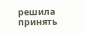решила принять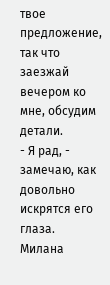твое предложение, так что заезжай вечером ко мне, обсудим детали.
- Я рад, - замечаю, как довольно искрятся его глаза.
Милана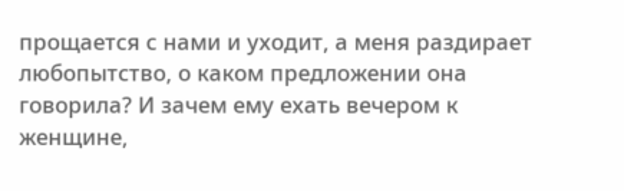прощается с нами и уходит, а меня раздирает любопытство, о каком предложении она говорила? И зачем ему ехать вечером к женщине,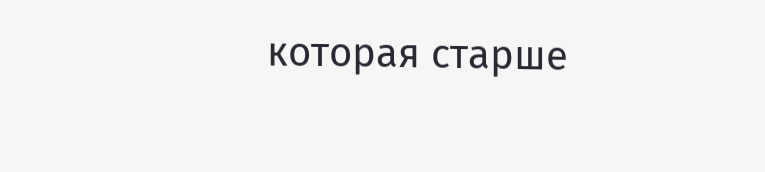которая старше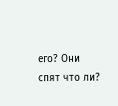его? Они спят что ли?